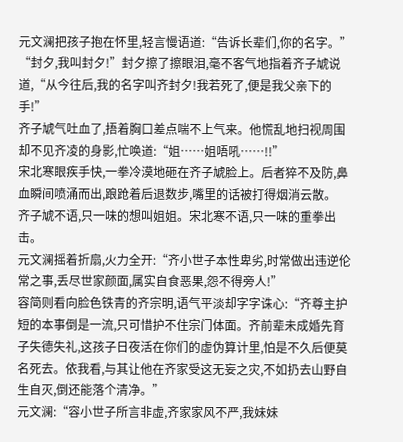元文澜把孩子抱在怀里,轻言慢语道:“告诉长辈们,你的名字。”
“封夕,我叫封夕!”封夕擦了擦眼泪,毫不客气地指着齐子虓说道,“从今往后,我的名字叫齐封夕!我若死了,便是我父亲下的手!”
齐子虓气吐血了,捂着胸口差点喘不上气来。他慌乱地扫视周围却不见齐凌的身影,忙唤道:“姐……姐唔吼……!!”
宋北寒眼疾手快,一拳冷漠地砸在齐子虓脸上。后者猝不及防,鼻血瞬间喷涌而出,踉跄着后退数步,嘴里的话被打得烟消云散。
齐子虓不语,只一味的想叫姐姐。宋北寒不语,只一味的重拳出击。
元文澜摇着折扇,火力全开:“齐小世子本性卑劣,时常做出违逆伦常之事,丢尽世家颜面,属实自食恶果,怨不得旁人!”
容简则看向脸色铁青的齐宗明,语气平淡却字字诛心:“齐尊主护短的本事倒是一流,只可惜护不住宗门体面。齐前辈未成婚先育子失德失礼,这孩子日夜活在你们的虚伪算计里,怕是不久后便莫名死去。依我看,与其让他在齐家受这无妄之灾,不如扔去山野自生自灭,倒还能落个清净。”
元文澜:“容小世子所言非虚,齐家家风不严,我妹妹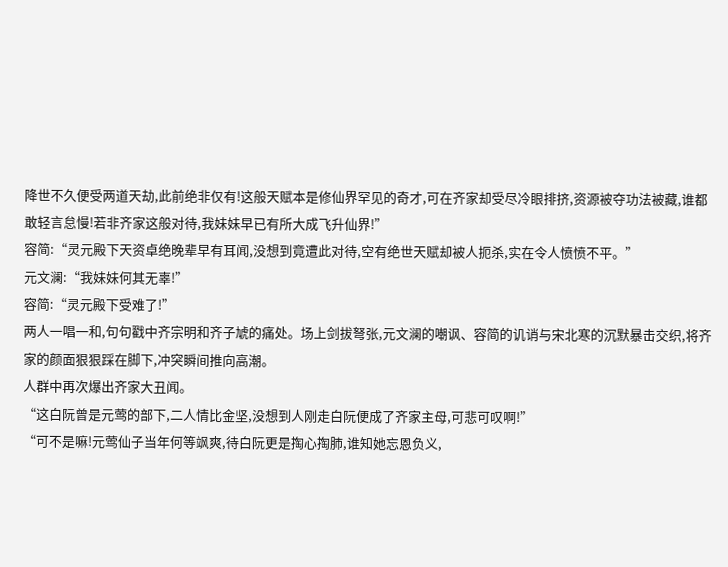降世不久便受两道天劫,此前绝非仅有!这般天赋本是修仙界罕见的奇才,可在齐家却受尽冷眼排挤,资源被夺功法被藏,谁都敢轻言怠慢!若非齐家这般对待,我妹妹早已有所大成飞升仙界!”
容简:“灵元殿下天资卓绝晚辈早有耳闻,没想到竟遭此对待,空有绝世天赋却被人扼杀,实在令人愤愤不平。”
元文澜:“我妹妹何其无辜!”
容简:“灵元殿下受难了!”
两人一唱一和,句句戳中齐宗明和齐子虓的痛处。场上剑拔弩张,元文澜的嘲讽、容简的讥诮与宋北寒的沉默暴击交织,将齐家的颜面狠狠踩在脚下,冲突瞬间推向高潮。
人群中再次爆出齐家大丑闻。
“这白阮曾是元莺的部下,二人情比金坚,没想到人刚走白阮便成了齐家主母,可悲可叹啊!”
“可不是嘛!元莺仙子当年何等飒爽,待白阮更是掏心掏肺,谁知她忘恩负义,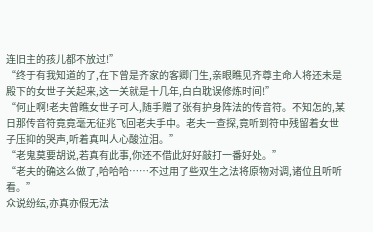连旧主的孩儿都不放过!”
“终于有我知道的了,在下曾是齐家的客卿门生,亲眼瞧见齐尊主命人将还未是殿下的女世子关起来,这一关就是十几年,白白耽误修炼时间!”
“何止啊!老夫曾瞧女世子可人,随手赠了张有护身阵法的传音符。不知怎的,某日那传音符竟竟毫无征兆飞回老夫手中。老夫一查探,竟听到符中残留着女世子压抑的哭声,听着真叫人心酸泣泪。”
“老鬼莫要胡说,若真有此事,你还不借此好好敲打一番好处。”
“老夫的确这么做了,哈哈哈……不过用了些双生之法将原物对调,诸位且听听看。”
众说纷纭,亦真亦假无法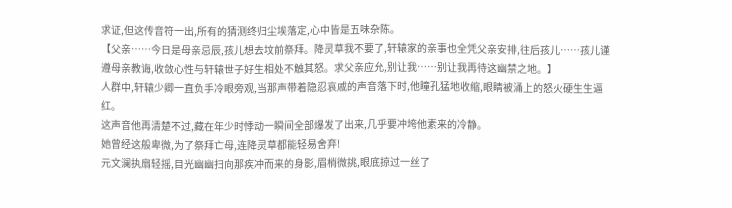求证,但这传音符一出,所有的猜测终归尘埃落定,心中皆是五味杂陈。
【父亲……今日是母亲忌辰,孩儿想去坟前祭拜。降灵草我不要了,轩辕家的亲事也全凭父亲安排,往后孩儿……孩儿谨遵母亲教诲,收敛心性与轩辕世子好生相处不触其怒。求父亲应允,别让我……别让我再待这幽禁之地。】
人群中,轩辕少卿一直负手冷眼旁观,当那声带着隐忍哀戚的声音落下时,他瞳孔猛地收缩,眼睛被涌上的怒火硬生生逼红。
这声音他再清楚不过,藏在年少时悸动一瞬间全部爆发了出来,几乎要冲垮他素来的冷静。
她曾经这般卑微,为了祭拜亡母,连降灵草都能轻易舍弃!
元文澜执扇轻摇,目光幽幽扫向那疾冲而来的身影,眉梢微挑,眼底掠过一丝了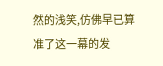然的浅笑,仿佛早已算准了这一幕的发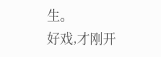生。
好戏,才刚开